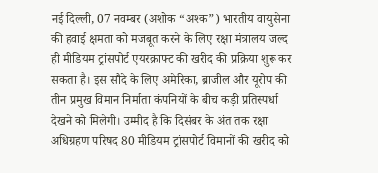नई दिल्ली, 07 नवम्बर (अशोक “अश्क”) भारतीय वायुसेना की हवाई क्षमता को मजबूत करने के लिए रक्षा मंत्रालय जल्द ही मीडियम ट्रांसपोर्ट एयरक्राफ्ट की खरीद की प्रक्रिया शुरू कर सकता है। इस सौदे के लिए अमेरिका, ब्राजील और यूरोप की तीन प्रमुख विमान निर्माता कंपनियों के बीच कड़ी प्रतिस्पर्धा देखने को मिलेगी। उम्मीद है कि दिसंबर के अंत तक रक्षा अधिग्रहण परिषद 80 मीडियम ट्रांसपोर्ट विमानों की खरीद को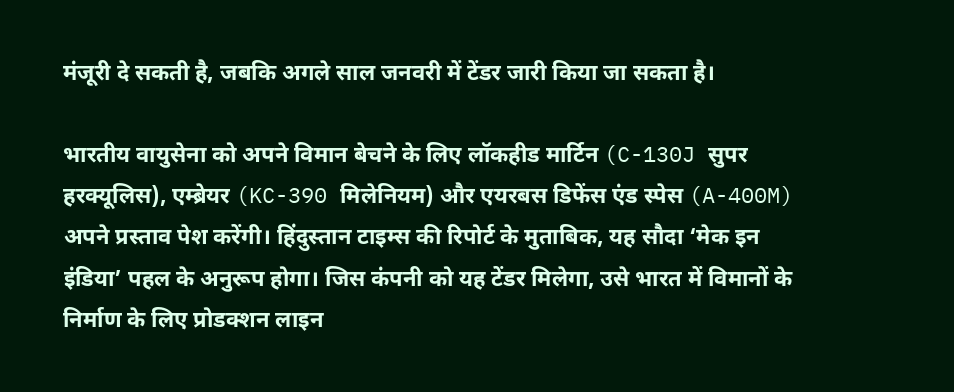मंजूरी दे सकती है, जबकि अगले साल जनवरी में टेंडर जारी किया जा सकता है।

भारतीय वायुसेना को अपने विमान बेचने के लिए लॉकहीड मार्टिन (C-130J सुपर हरक्यूलिस), एम्ब्रेयर (KC-390 मिलेनियम) और एयरबस डिफेंस एंड स्पेस (A-400M) अपने प्रस्ताव पेश करेंगी। हिंदुस्तान टाइम्स की रिपोर्ट के मुताबिक, यह सौदा ‘मेक इन इंडिया’ पहल के अनुरूप होगा। जिस कंपनी को यह टेंडर मिलेगा, उसे भारत में विमानों के निर्माण के लिए प्रोडक्शन लाइन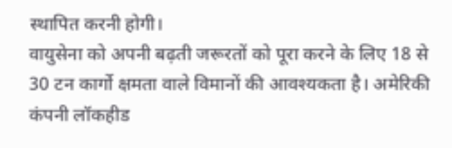स्थापित करनी होगी।
वायुसेना को अपनी बढ़ती जरूरतों को पूरा करने के लिए 18 से 30 टन कार्गो क्षमता वाले विमानों की आवश्यकता है। अमेरिकी कंपनी लॉकहीड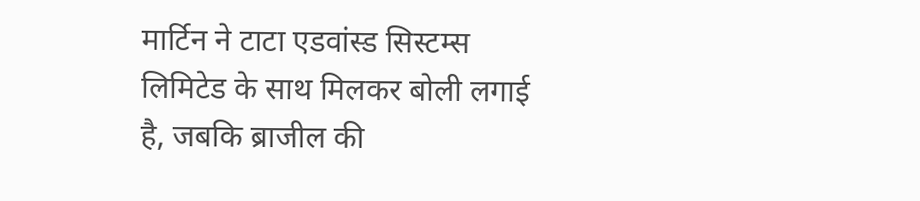मार्टिन ने टाटा एडवांस्ड सिस्टम्स लिमिटेड के साथ मिलकर बोली लगाई है, जबकि ब्राजील की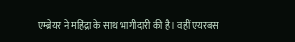एम्ब्रेयर ने महिंद्रा के साथ भागीदारी की है। वहीं एयरबस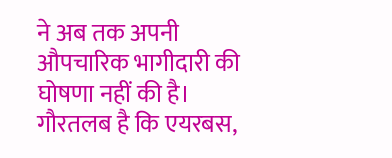ने अब तक अपनी औपचारिक भागीदारी की घोषणा नहीं की है।
गौरतलब है कि एयरबस,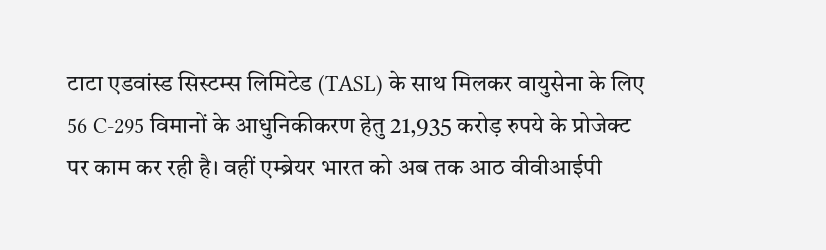टाटा एडवांस्ड सिस्टम्स लिमिटेड (TASL) के साथ मिलकर वायुसेना के लिए 56 C-295 विमानों के आधुनिकीकरण हेतु 21,935 करोड़ रुपये के प्रोजेक्ट पर काम कर रही है। वहीं एम्ब्रेयर भारत को अब तक आठ वीवीआईपी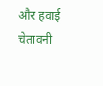और हवाई चेतावनी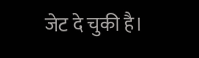जेट दे चुकी है।